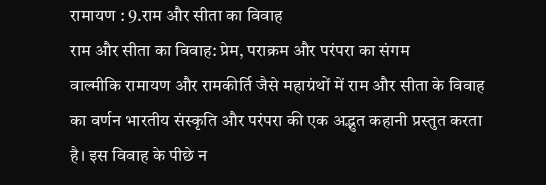रामायण : 9.राम और सीता का विवाह
राम और सीता का विवाह: प्रेम, पराक्रम और परंपरा का संगम
वाल्मीकि रामायण और रामकीर्ति जैसे महाग्रंथों में राम और सीता के विवाह का वर्णन भारतीय संस्कृति और परंपरा की एक अद्भुत कहानी प्रस्तुत करता है। इस विवाह के पीछे न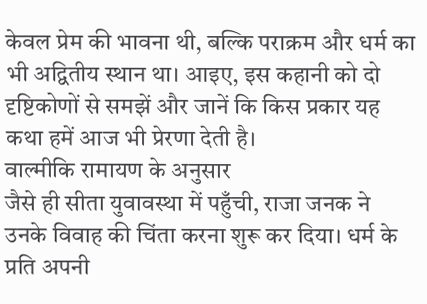केवल प्रेम की भावना थी, बल्कि पराक्रम और धर्म का भी अद्वितीय स्थान था। आइए, इस कहानी को दो दृष्टिकोणों से समझें और जानें कि किस प्रकार यह कथा हमें आज भी प्रेरणा देती है।
वाल्मीकि रामायण के अनुसार
जैसे ही सीता युवावस्था में पहुँची, राजा जनक ने उनके विवाह की चिंता करना शुरू कर दिया। धर्म के प्रति अपनी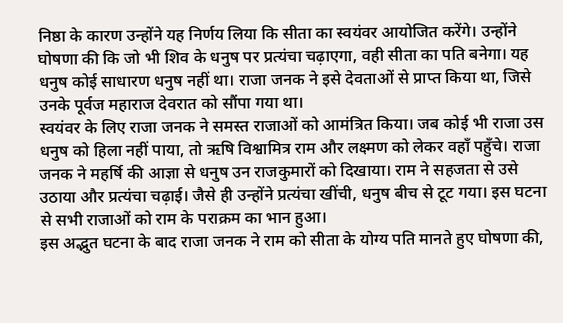निष्ठा के कारण उन्होंने यह निर्णय लिया कि सीता का स्वयंवर आयोजित करेंगे। उन्होंने घोषणा की कि जो भी शिव के धनुष पर प्रत्यंचा चढ़ाएगा, वही सीता का पति बनेगा। यह धनुष कोई साधारण धनुष नहीं था। राजा जनक ने इसे देवताओं से प्राप्त किया था, जिसे उनके पूर्वज महाराज देवरात को सौंपा गया था।
स्वयंवर के लिए राजा जनक ने समस्त राजाओं को आमंत्रित किया। जब कोई भी राजा उस धनुष को हिला नहीं पाया, तो ऋषि विश्वामित्र राम और लक्ष्मण को लेकर वहाँ पहुँचे। राजा जनक ने महर्षि की आज्ञा से धनुष उन राजकुमारों को दिखाया। राम ने सहजता से उसे उठाया और प्रत्यंचा चढ़ाई। जैसे ही उन्होंने प्रत्यंचा खींची, धनुष बीच से टूट गया। इस घटना से सभी राजाओं को राम के पराक्रम का भान हुआ।
इस अद्भुत घटना के बाद राजा जनक ने राम को सीता के योग्य पति मानते हुए घोषणा की,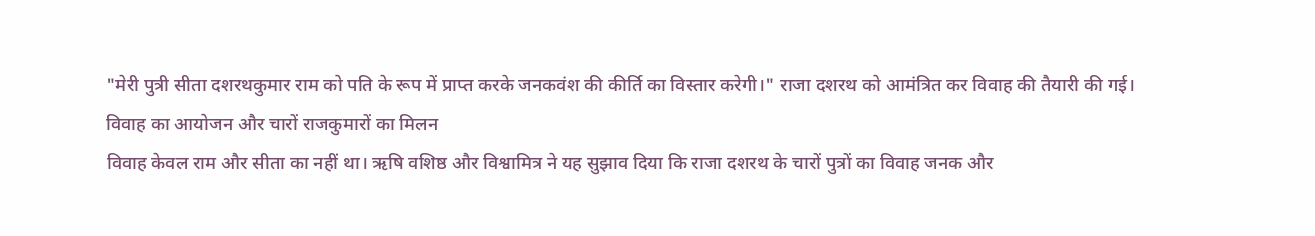"मेरी पुत्री सीता दशरथकुमार राम को पति के रूप में प्राप्त करके जनकवंश की कीर्ति का विस्तार करेगी।" राजा दशरथ को आमंत्रित कर विवाह की तैयारी की गई।
विवाह का आयोजन और चारों राजकुमारों का मिलन
विवाह केवल राम और सीता का नहीं था। ऋषि वशिष्ठ और विश्वामित्र ने यह सुझाव दिया कि राजा दशरथ के चारों पुत्रों का विवाह जनक और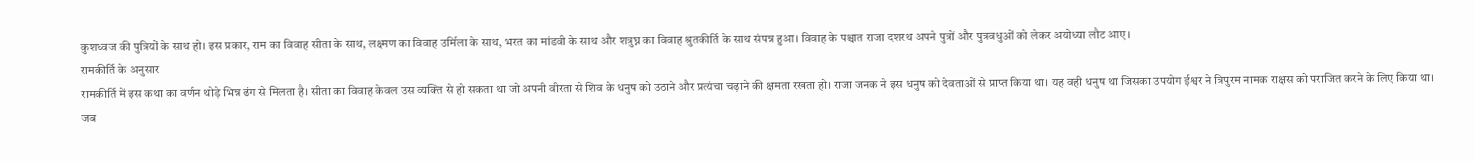कुशध्वज की पुत्रियों के साथ हो। इस प्रकार, राम का विवाह सीता के साथ, लक्ष्मण का विवाह उर्मिला के साथ, भरत का मांडवी के साथ और शत्रुघ्न का विवाह श्रुतकीर्ति के साथ संपन्न हुआ। विवाह के पश्चात राजा दशरथ अपने पुत्रों और पुत्रवधुओं को लेकर अयोध्या लौट आए।
रामकीर्ति के अनुसार
रामकीर्ति में इस कथा का वर्णन थोड़े भिन्न ढंग से मिलता है। सीता का विवाह केवल उस व्यक्ति से हो सकता था जो अपनी वीरता से शिव के धनुष को उठाने और प्रत्यंचा चढ़ाने की क्षमता रखता हो। राजा जनक ने इस धनुष को देवताओं से प्राप्त किया था। यह वही धनुष था जिसका उपयोग ईश्वर ने त्रिपुरम नामक राक्षस को पराजित करने के लिए किया था।
जब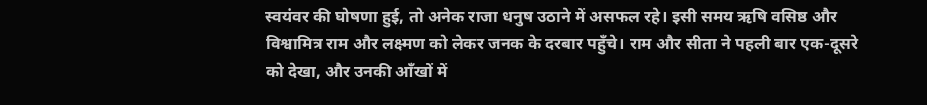स्वयंवर की घोषणा हुई, तो अनेक राजा धनुष उठाने में असफल रहे। इसी समय ऋषि वसिष्ठ और विश्वामित्र राम और लक्ष्मण को लेकर जनक के दरबार पहुँचे। राम और सीता ने पहली बार एक-दूसरे को देखा, और उनकी आँखों में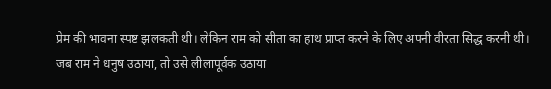प्रेम की भावना स्पष्ट झलकती थी। लेकिन राम को सीता का हाथ प्राप्त करने के लिए अपनी वीरता सिद्ध करनी थी।
जब राम ने धनुष उठाया, तो उसे लीलापूर्वक उठाया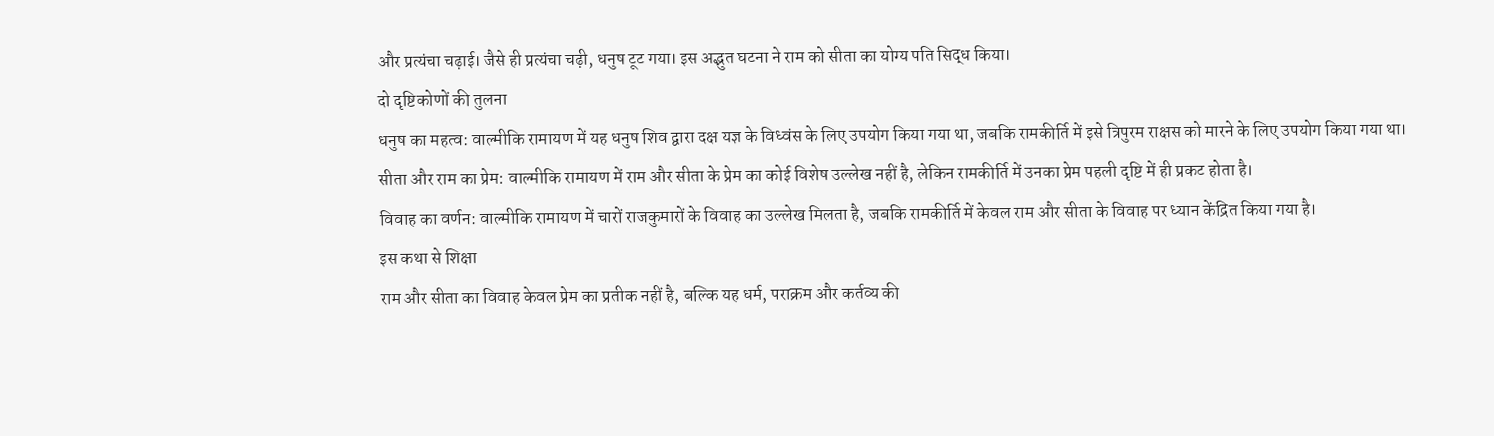और प्रत्यंचा चढ़ाई। जैसे ही प्रत्यंचा चढ़ी, धनुष टूट गया। इस अद्भुत घटना ने राम को सीता का योग्य पति सिद्ध किया।
दो दृष्टिकोणों की तुलना
धनुष का महत्व: वाल्मीकि रामायण में यह धनुष शिव द्वारा दक्ष यज्ञ के विध्वंस के लिए उपयोग किया गया था, जबकि रामकीर्ति में इसे त्रिपुरम राक्षस को मारने के लिए उपयोग किया गया था।
सीता और राम का प्रेम: वाल्मीकि रामायण में राम और सीता के प्रेम का कोई विशेष उल्लेख नहीं है, लेकिन रामकीर्ति में उनका प्रेम पहली दृष्टि में ही प्रकट होता है।
विवाह का वर्णन: वाल्मीकि रामायण में चारों राजकुमारों के विवाह का उल्लेख मिलता है, जबकि रामकीर्ति में केवल राम और सीता के विवाह पर ध्यान केंद्रित किया गया है।
इस कथा से शिक्षा
राम और सीता का विवाह केवल प्रेम का प्रतीक नहीं है, बल्कि यह धर्म, पराक्रम और कर्तव्य की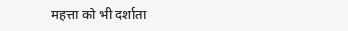महत्ता को भी दर्शाता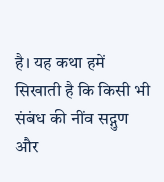है। यह कथा हमें सिखाती है कि किसी भी संबंध की नींव सद्गुण और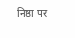निष्ठा पर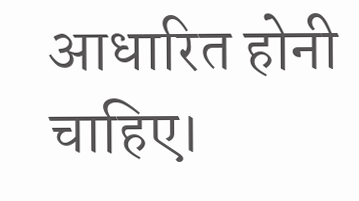आधारित होनी चाहिए।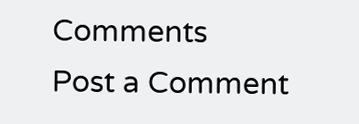Comments
Post a Comment